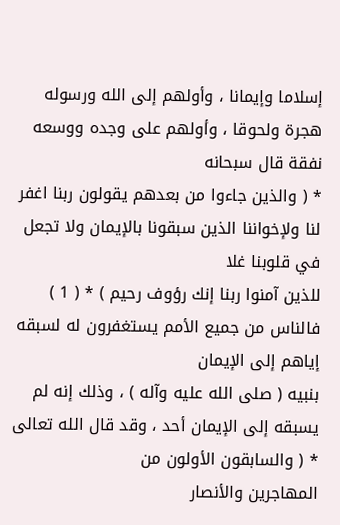إسلاما وإيمانا ، وأولهم إلى الله ورسوله هجرة ولحوقا ، وأولهم على وجده ووسعه نفقة قال سبحانه
* ( والذين جاءوا من بعدهم يقولون ربنا اغفر لنا ولإخواننا الذين سبقونا بالإيمان ولا تجعل في قلوبنا غلا
للذين آمنوا ربنا إنك رؤوف رحيم ) * ( 1 ) فالناس من جميع الأمم يستغفرون له لسبقه إياهم إلى الإيمان
بنبيه ( صلى الله عليه وآله ) ، وذلك إنه لم يسبقه إلى الإيمان أحد ، وقد قال الله تعالى * ( والسابقون الأولون من
المهاجرين والأنصار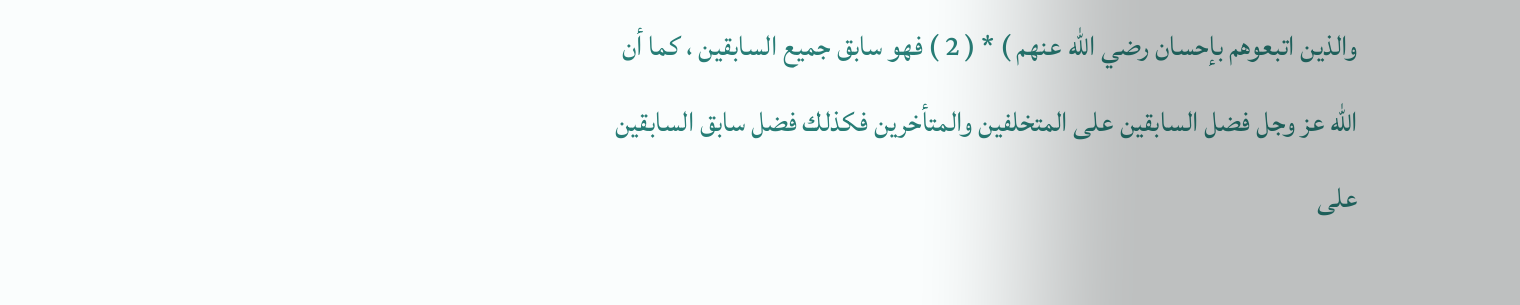والذين اتبعوهم بإحسان رضي الله عنهم ) * ( 2 ) فهو سابق جميع السابقين ، كما أن
الله عز وجل فضل السابقين على المتخلفين والمتأخرين فكذلك فضل سابق السابقين على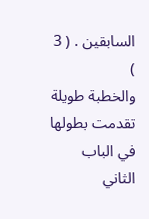السابقين . ( 3 )
والخطبة طويلة تقدمت بطولها في الباب الثاني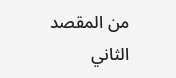من المقصد الثاني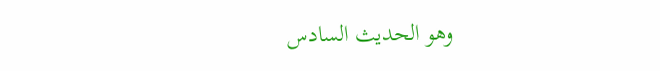وهو الحديث السادس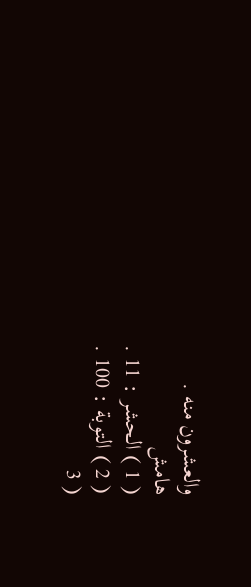والعشرون منه .
هامش
( 1 ) الحشر : 11 .
( 2 ) التوبة : 100 .
( 3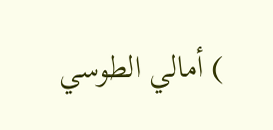) أمالي الطوسي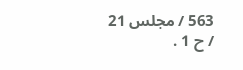563 / مجلس 21 / ح 1 .